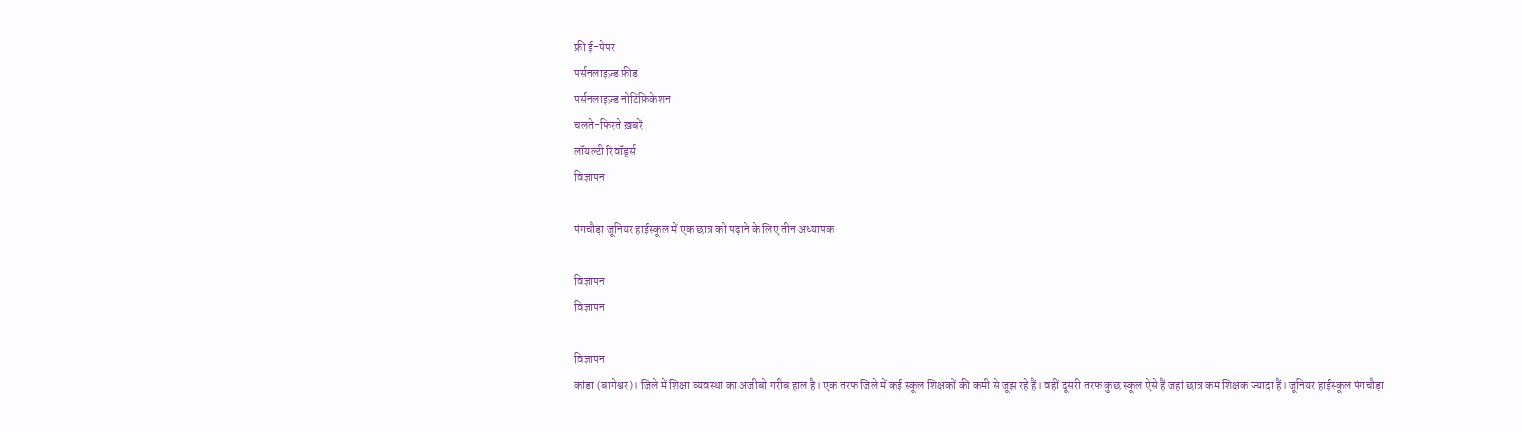फ्री ई-पेपर
पर्सनलाइज़्ड फ़ीड
पर्सनलाइज़्ड नोटिफ़िकेशन
चलते-फिरते ख़बरें
लॉयल्टी रिवॉर्ड्स
विज्ञापन

पंगचौड़ा जूनियर हाईस्कूल में एक छात्र को पढ़ाने के लिए तीन अध्यापक

विज्ञापन
विज्ञापन

विज्ञापन
कांडा (बागेश्वर)। जिले में शिक्षा व्यवस्था का अजीबो गरीब हाल है। एक तरफ जिले में कई स्कूल शिक्षकों की कमी से जूझ रहे हैं। वहीं दूसरी तरफ कुछ स्कूल ऐसे हैं जहां छात्र कम शिक्षक ज्यादा हैं। जूनियर हाईस्कूल पंगचौड़ा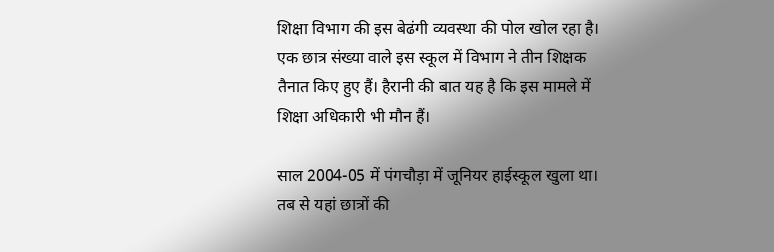शिक्षा विभाग की इस बेढंगी व्यवस्था की पोल खोल रहा है। एक छात्र संख्या वाले इस स्कूल में विभाग ने तीन शिक्षक तैनात किए हुए हैं। हैरानी की बात यह है कि इस मामले में शिक्षा अधिकारी भी मौन हैं।

साल 2004-05 में पंगचौड़ा में जूनियर हाईस्कूल खुला था। तब से यहां छात्रों की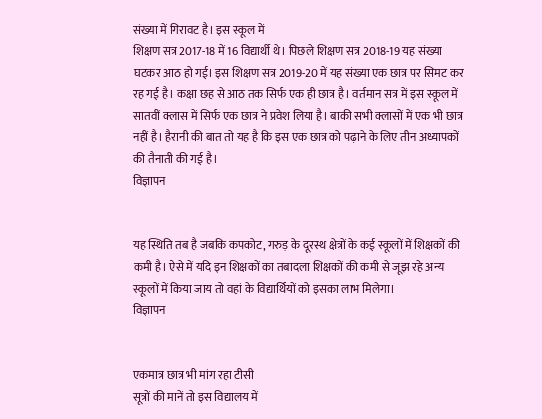संख्या में गिरावट है। इस स्कूल में
शिक्षण सत्र 2017-18 में 16 विद्यार्थी थे। पिछले शिक्षण सत्र 2018-19 यह संख्या घटकर आठ हो गई। इस शिक्षण सत्र 2019-20 में यह संख्या एक छात्र पर सिमट कर रह गई है। कक्षा छह से आठ तक सिर्फ एक ही छात्र है। वर्तमान सत्र में इस स्कूल में सातवीं क्लास में सिर्फ एक छात्र ने प्रवेश लिया है। बाकी सभी क्लासों में एक भी छात्र नहीं है। हैरानी की बात तो यह है कि इस एक छात्र को पढ़ाने के लिए तीन अध्यापकों की तैनाती की गई है।
विज्ञापन


यह स्थिति तब है जबकि कपकोट, गरुड़ के दूरस्थ क्षेत्रों के कई स्कूलों में शिक्षकों की कमी है। ऐसे में यदि इन शिक्षकों का तबादला शिक्षकों की कमी से जूझ रहे अन्य स्कूलों में किया जाय तो वहां के विद्यार्थियों को इसका लाभ मिलेगा।
विज्ञापन


एकमात्र छात्र भी मांग रहा टीसी
सूत्रों की मानें तो इस विद्यालय में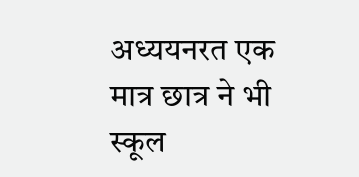अध्ययनरत एक मात्र छात्र ने भी स्कूल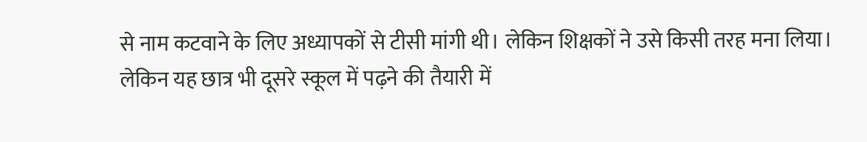से नाम कटवाने के लिए अध्यापकों से टीसी मांगी थी। लेकिन शिक्षकों ने उसे किसी तरह मना लिया। लेकिन यह छात्र भी दूसरे स्कूल में पढ़ने की तैयारी में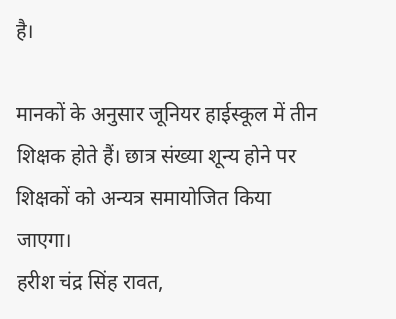है।

मानकों के अनुसार जूनियर हाईस्कूल में तीन शिक्षक होते हैं। छात्र संख्या शून्य होने पर शिक्षकों को अन्यत्र समायोजित किया जाएगा।
हरीश चंद्र सिंह रावत,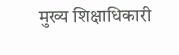मुख्य शिक्षाधिकारी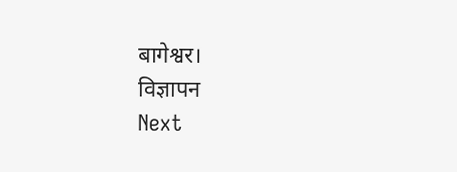बागेश्वर।
विज्ञापन
Next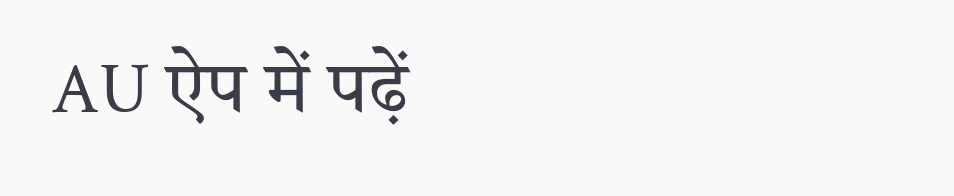AU ऐप में पढ़ें